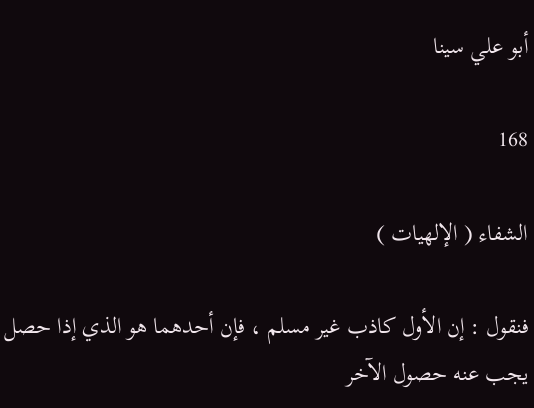أبو علي سينا

168

الشفاء ( الإلهيات )

فنقول : إن الأول كاذب غير مسلم ، فإن أحدهما هو الذي إذا حصل يجب عنه حصول الآخر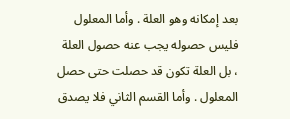بعد إمكانه وهو العلة . وأما المعلول فليس حصوله يجب عنه حصول العلة ، بل العلة تكون قد حصلت حتى حصل المعلول . وأما القسم الثاني فلا يصدق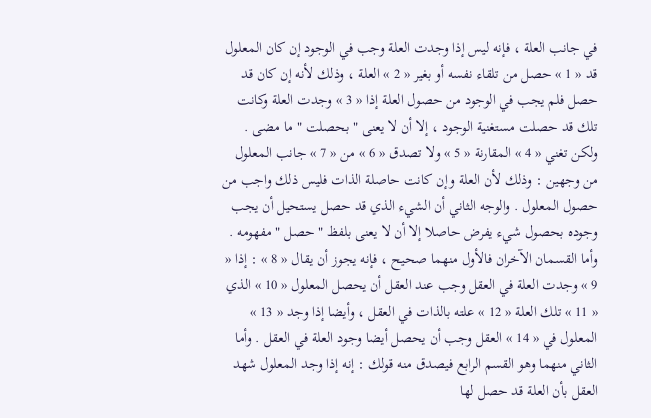في جانب العلة ، فإنه ليس إذا وجدت العلة وجب في الوجود إن كان المعلول قد « 1 » حصل من تلقاء نفسه أو بغير « 2 » العلة ، وذلك لأنه إن كان قد حصل فلم يجب في الوجود من حصول العلة إذا « 3 » وجدت العلة وكانت تلك قد حصلت مستغنية الوجود ، إلا أن لا يعنى " بحصلت " ما مضى . ولكن تغني « 4 » المقارنة « 5 » ولا تصدق « 6 » من « 7 » جانب المعلول من وجهين : وذلك لأن العلة وإن كانت حاصلة الذات فليس ذلك واجب من حصول المعلول . والوجه الثاني أن الشيء الذي قد حصل يستحيل أن يجب وجوده بحصول شيء يفرض حاصلا إلا أن لا يعنى بلفظ " حصل " مفهومه . وأما القسمان الآخران فالأول منهما صحيح ، فإنه يجوز أن يقال « 8 » : إذا « 9 » وجدت العلة في العقل وجب عند العقل أن يحصل المعلول « 10 » الذي « 11 » تلك العلة « 12 » علته بالذات في العقل ، وأيضا إذا وجد « 13 » المعلول في « 14 » العقل وجب أن يحصل أيضا وجود العلة في العقل . وأما الثاني منهما وهو القسم الرابع فيصدق منه قولك : إنه إذا وجد المعلول شهد العقل بأن العلة قد حصل لها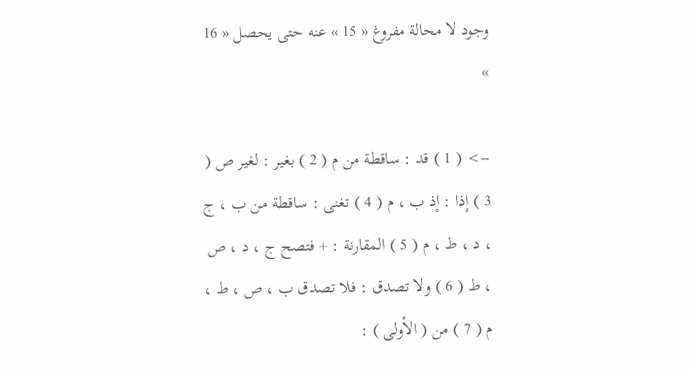وجود لا محالة مفروغ « 15 » عنه حتى يحصل « 16 »

--> ( 1 ) قد : ساقطة من م ( 2 ) بغير : لغير ص ( 3 ) إذا : إذ ب ، م ( 4 ) تغنى : ساقطة من ب ، ج ، د ، ط ، م ( 5 ) المقارنة : + فتصح ج ، د ، ص ، ط ( 6 ) ولا تصدق : فلا تصدق ب ، ص ، ط ، م ( 7 ) من ( الأولى ) :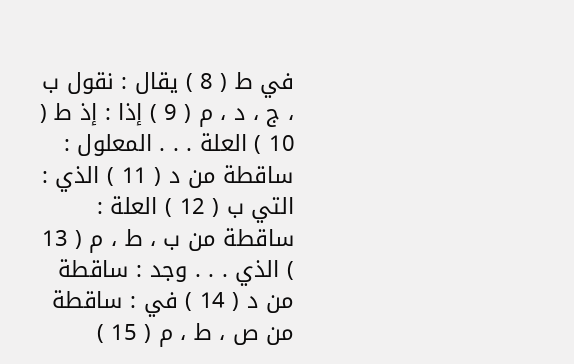في ط ( 8 ) يقال : نقول ب ، ج ، د ، م ( 9 ) إذا : إذ ط ( 10 ) العلة . . . المعلول : ساقطة من د ( 11 ) الذي : التي ب ( 12 ) العلة : ساقطة من ب ، ط ، م ( 13 ) الذي . . . وجد : ساقطة من د ( 14 ) في : ساقطة من ص ، ط ، م ( 15 )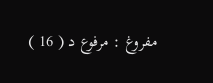مفروغ : مرفوع د ( 16 )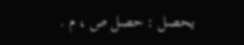يحصل : حصل ص ، م .